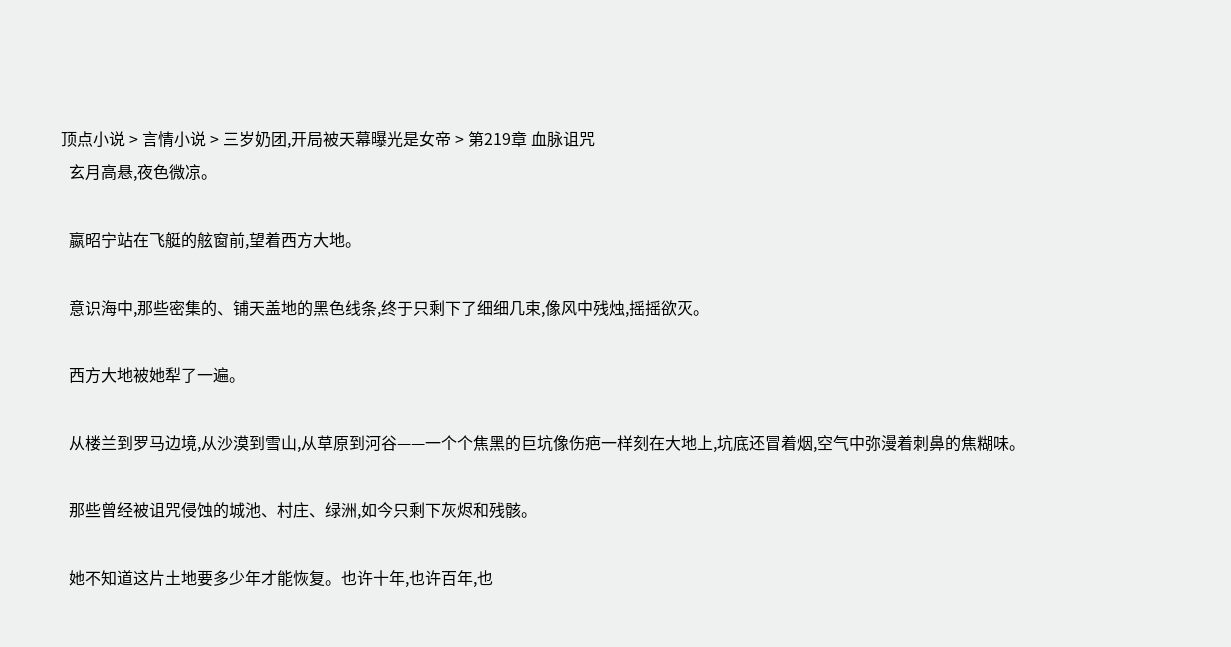顶点小说 > 言情小说 > 三岁奶团,开局被天幕曝光是女帝 > 第219章 血脉诅咒
  玄月高悬,夜色微凉。

  嬴昭宁站在飞艇的舷窗前,望着西方大地。

  意识海中,那些密集的、铺天盖地的黑色线条,终于只剩下了细细几束,像风中残烛,摇摇欲灭。

  西方大地被她犁了一遍。

  从楼兰到罗马边境,从沙漠到雪山,从草原到河谷——一个个焦黑的巨坑像伤疤一样刻在大地上,坑底还冒着烟,空气中弥漫着刺鼻的焦糊味。

  那些曾经被诅咒侵蚀的城池、村庄、绿洲,如今只剩下灰烬和残骸。

  她不知道这片土地要多少年才能恢复。也许十年,也许百年,也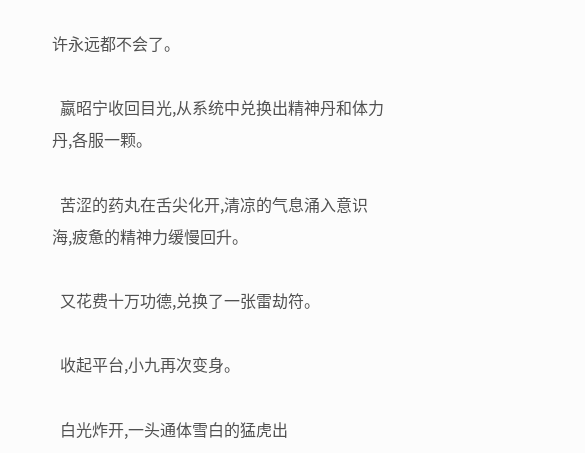许永远都不会了。

  嬴昭宁收回目光,从系统中兑换出精神丹和体力丹,各服一颗。

  苦涩的药丸在舌尖化开,清凉的气息涌入意识海,疲惫的精神力缓慢回升。

  又花费十万功德,兑换了一张雷劫符。

  收起平台,小九再次变身。

  白光炸开,一头通体雪白的猛虎出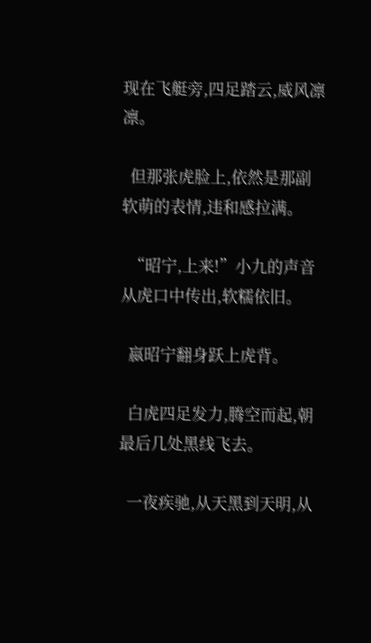现在飞艇旁,四足踏云,威风凛凛。

  但那张虎脸上,依然是那副软萌的表情,违和感拉满。

  “昭宁,上来!”小九的声音从虎口中传出,软糯依旧。

  嬴昭宁翻身跃上虎背。

  白虎四足发力,腾空而起,朝最后几处黑线飞去。

  一夜疾驰,从天黑到天明,从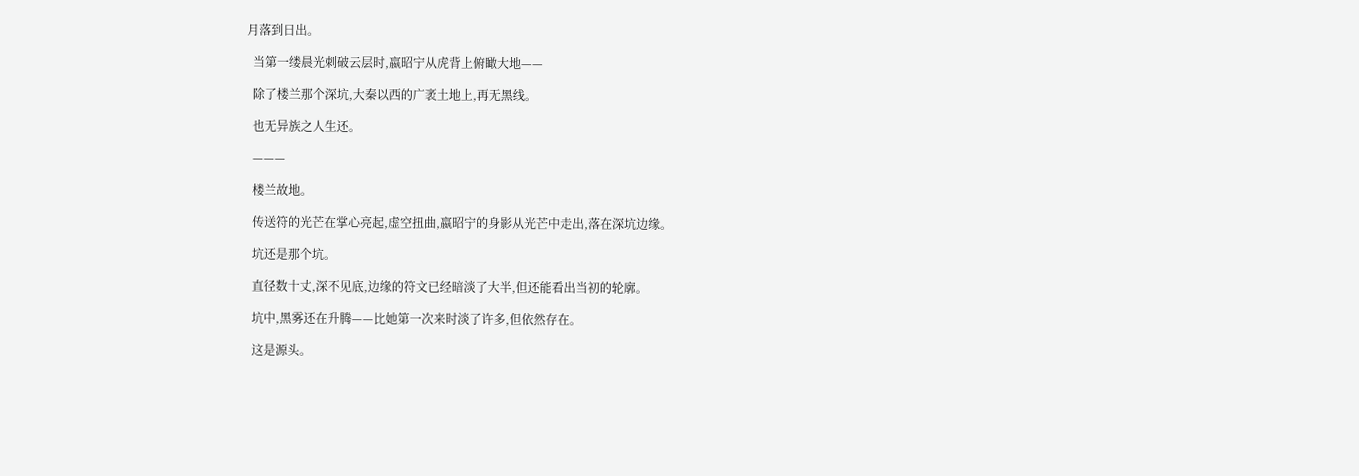月落到日出。

  当第一缕晨光刺破云层时,嬴昭宁从虎背上俯瞰大地——

  除了楼兰那个深坑,大秦以西的广袤土地上,再无黑线。

  也无异族之人生还。

  ———

  楼兰故地。

  传送符的光芒在掌心亮起,虚空扭曲,嬴昭宁的身影从光芒中走出,落在深坑边缘。

  坑还是那个坑。

  直径数十丈,深不见底,边缘的符文已经暗淡了大半,但还能看出当初的轮廓。

  坑中,黑雾还在升腾——比她第一次来时淡了许多,但依然存在。

  这是源头。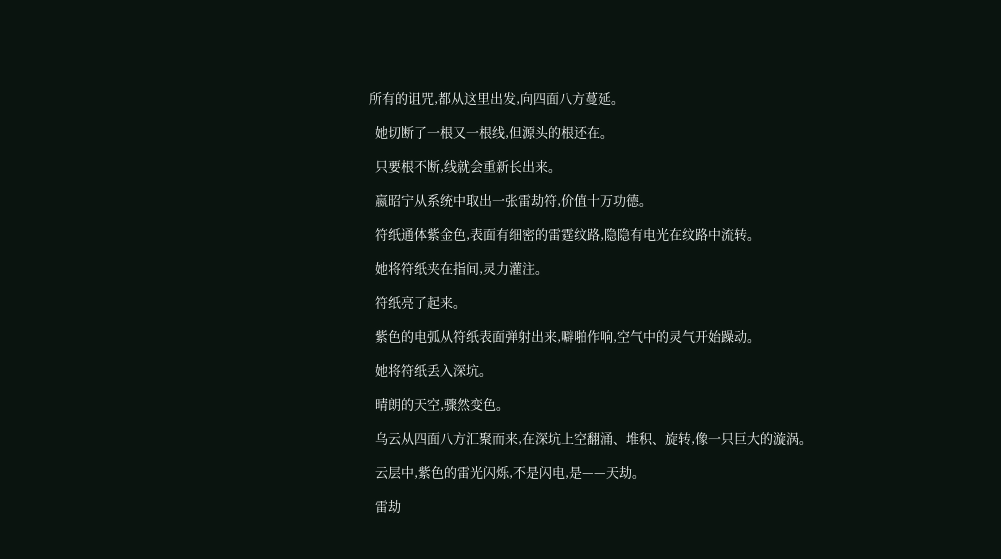所有的诅咒,都从这里出发,向四面八方蔓延。

  她切断了一根又一根线,但源头的根还在。

  只要根不断,线就会重新长出来。

  嬴昭宁从系统中取出一张雷劫符,价值十万功德。

  符纸通体紫金色,表面有细密的雷霆纹路,隐隐有电光在纹路中流转。

  她将符纸夹在指间,灵力灌注。

  符纸亮了起来。

  紫色的电弧从符纸表面弹射出来,噼啪作响,空气中的灵气开始躁动。

  她将符纸丢入深坑。

  晴朗的天空,骤然变色。

  乌云从四面八方汇聚而来,在深坑上空翻涌、堆积、旋转,像一只巨大的漩涡。

  云层中,紫色的雷光闪烁,不是闪电,是——天劫。

  雷劫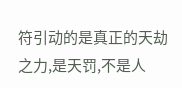符引动的是真正的天劫之力,是天罚,不是人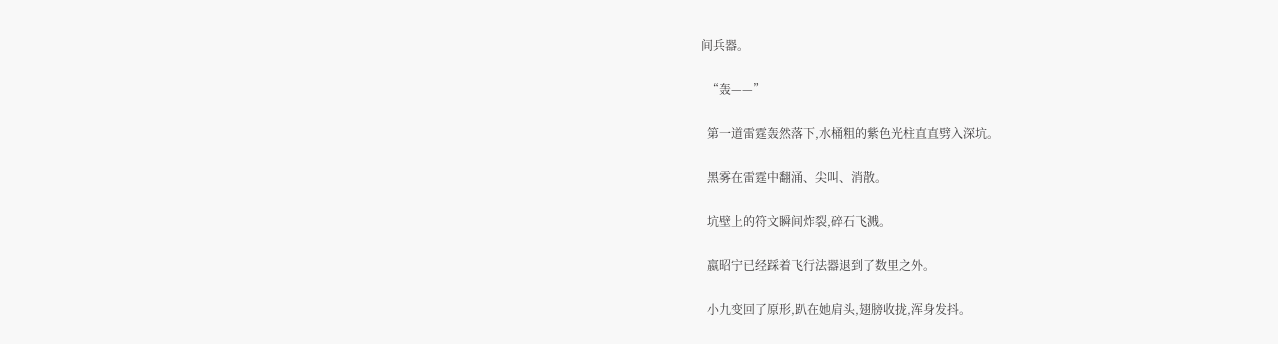间兵器。

  “轰——”

  第一道雷霆轰然落下,水桶粗的紫色光柱直直劈入深坑。

  黑雾在雷霆中翻涌、尖叫、消散。

  坑壁上的符文瞬间炸裂,碎石飞溅。

  嬴昭宁已经踩着飞行法器退到了数里之外。

  小九变回了原形,趴在她肩头,翅膀收拢,浑身发抖。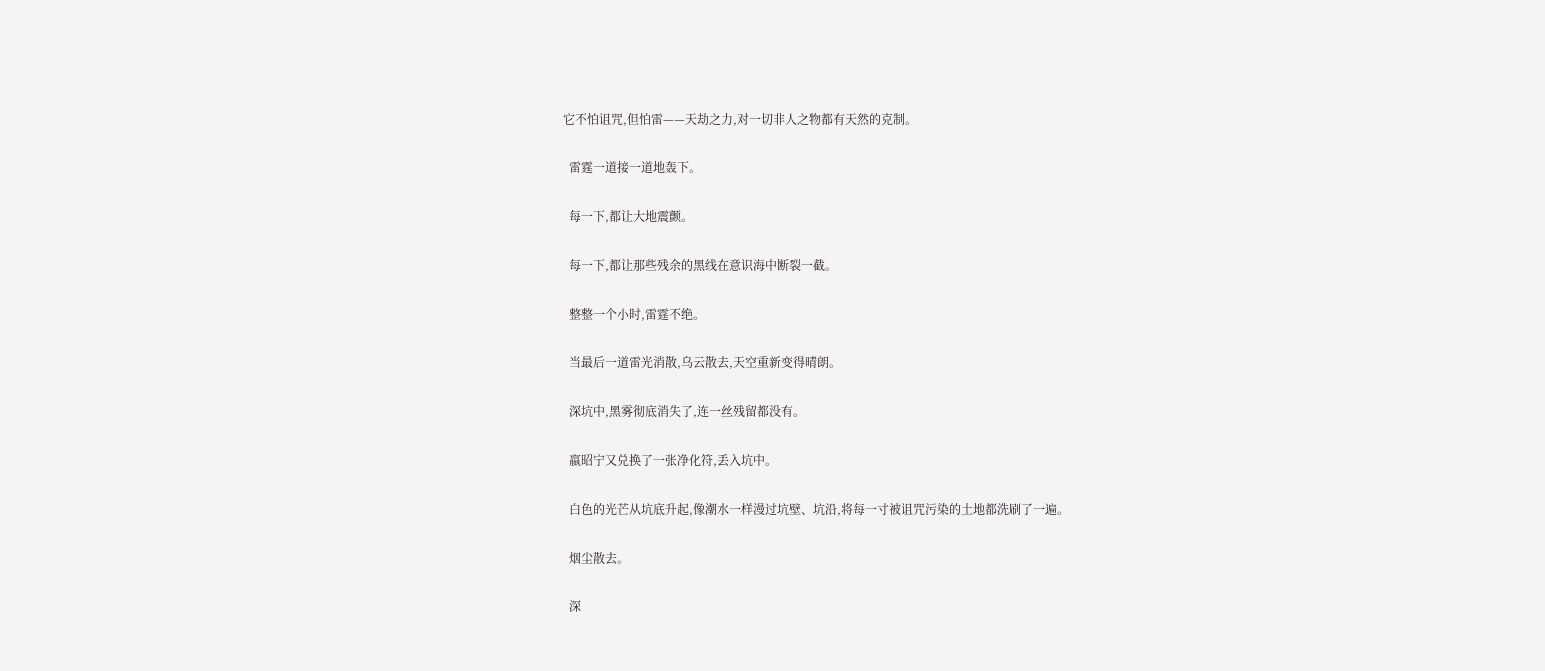它不怕诅咒,但怕雷——天劫之力,对一切非人之物都有天然的克制。

  雷霆一道接一道地轰下。

  每一下,都让大地震颤。

  每一下,都让那些残余的黑线在意识海中断裂一截。

  整整一个小时,雷霆不绝。

  当最后一道雷光消散,乌云散去,天空重新变得晴朗。

  深坑中,黑雾彻底消失了,连一丝残留都没有。

  嬴昭宁又兑换了一张净化符,丢入坑中。

  白色的光芒从坑底升起,像潮水一样漫过坑壁、坑沿,将每一寸被诅咒污染的土地都洗刷了一遍。

  烟尘散去。

  深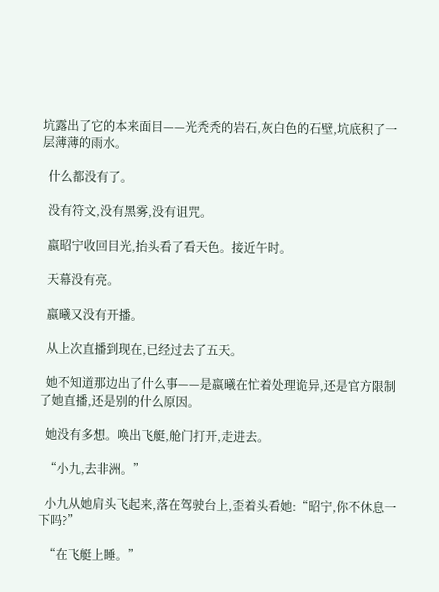坑露出了它的本来面目——光秃秃的岩石,灰白色的石壁,坑底积了一层薄薄的雨水。

  什么都没有了。

  没有符文,没有黑雾,没有诅咒。

  嬴昭宁收回目光,抬头看了看天色。接近午时。

  天幕没有亮。

  嬴曦又没有开播。

  从上次直播到现在,已经过去了五天。

  她不知道那边出了什么事——是嬴曦在忙着处理诡异,还是官方限制了她直播,还是别的什么原因。

  她没有多想。唤出飞艇,舱门打开,走进去。

  “小九,去非洲。”

  小九从她肩头飞起来,落在驾驶台上,歪着头看她:“昭宁,你不休息一下吗?”

  “在飞艇上睡。”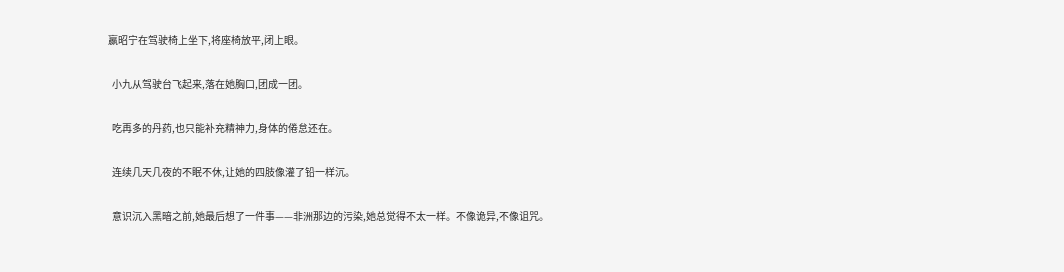嬴昭宁在驾驶椅上坐下,将座椅放平,闭上眼。

  小九从驾驶台飞起来,落在她胸口,团成一团。

  吃再多的丹药,也只能补充精神力,身体的倦怠还在。

  连续几天几夜的不眠不休,让她的四肢像灌了铅一样沉。

  意识沉入黑暗之前,她最后想了一件事——非洲那边的污染,她总觉得不太一样。不像诡异,不像诅咒。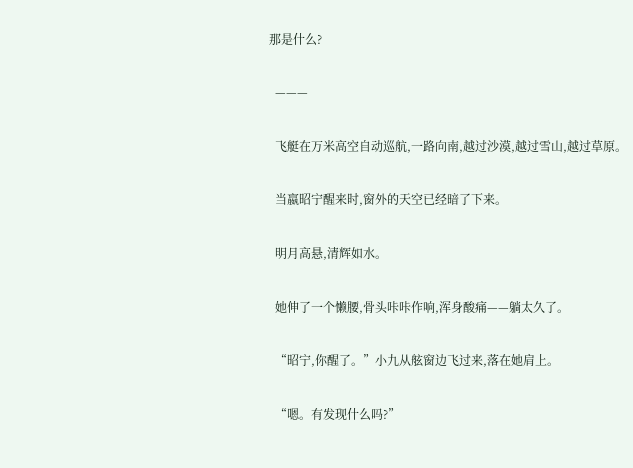那是什么?

  ———

  飞艇在万米高空自动巡航,一路向南,越过沙漠,越过雪山,越过草原。

  当嬴昭宁醒来时,窗外的天空已经暗了下来。

  明月高悬,清辉如水。

  她伸了一个懒腰,骨头咔咔作响,浑身酸痛——躺太久了。

  “昭宁,你醒了。”小九从舷窗边飞过来,落在她肩上。

  “嗯。有发现什么吗?”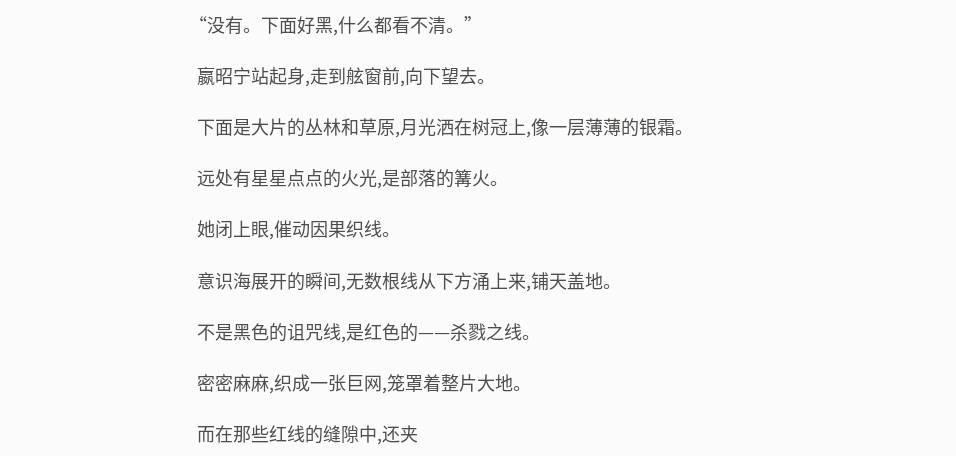“没有。下面好黑,什么都看不清。”

  嬴昭宁站起身,走到舷窗前,向下望去。

  下面是大片的丛林和草原,月光洒在树冠上,像一层薄薄的银霜。

  远处有星星点点的火光,是部落的篝火。

  她闭上眼,催动因果织线。

  意识海展开的瞬间,无数根线从下方涌上来,铺天盖地。

  不是黑色的诅咒线,是红色的——杀戮之线。

  密密麻麻,织成一张巨网,笼罩着整片大地。

  而在那些红线的缝隙中,还夹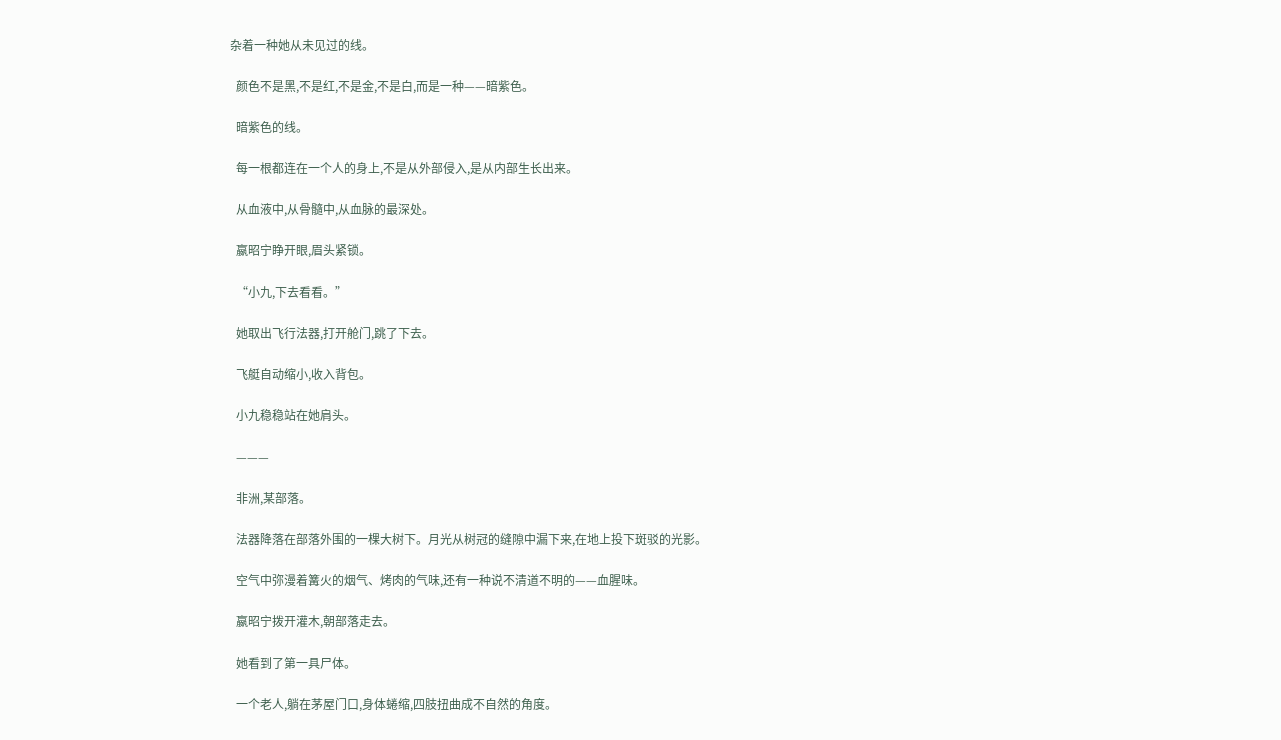杂着一种她从未见过的线。

  颜色不是黑,不是红,不是金,不是白,而是一种——暗紫色。

  暗紫色的线。

  每一根都连在一个人的身上,不是从外部侵入,是从内部生长出来。

  从血液中,从骨髓中,从血脉的最深处。

  嬴昭宁睁开眼,眉头紧锁。

  “小九,下去看看。”

  她取出飞行法器,打开舱门,跳了下去。

  飞艇自动缩小,收入背包。

  小九稳稳站在她肩头。

  ———

  非洲,某部落。

  法器降落在部落外围的一棵大树下。月光从树冠的缝隙中漏下来,在地上投下斑驳的光影。

  空气中弥漫着篝火的烟气、烤肉的气味,还有一种说不清道不明的——血腥味。

  嬴昭宁拨开灌木,朝部落走去。

  她看到了第一具尸体。

  一个老人,躺在茅屋门口,身体蜷缩,四肢扭曲成不自然的角度。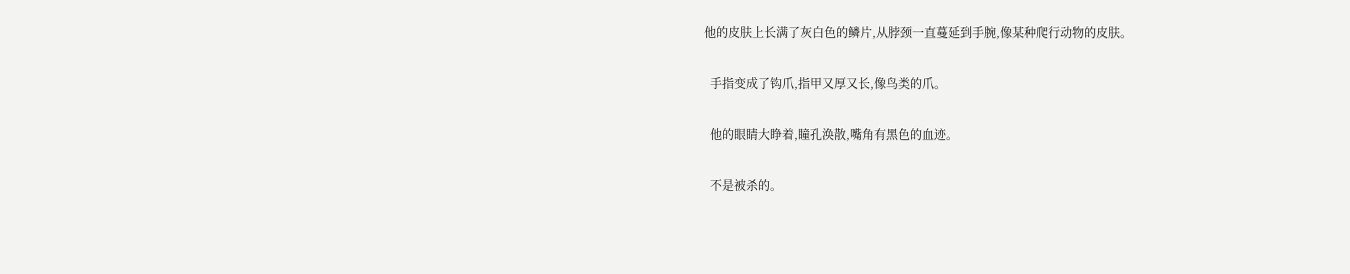他的皮肤上长满了灰白色的鳞片,从脖颈一直蔓延到手腕,像某种爬行动物的皮肤。

  手指变成了钩爪,指甲又厚又长,像鸟类的爪。

  他的眼睛大睁着,瞳孔涣散,嘴角有黑色的血迹。

  不是被杀的。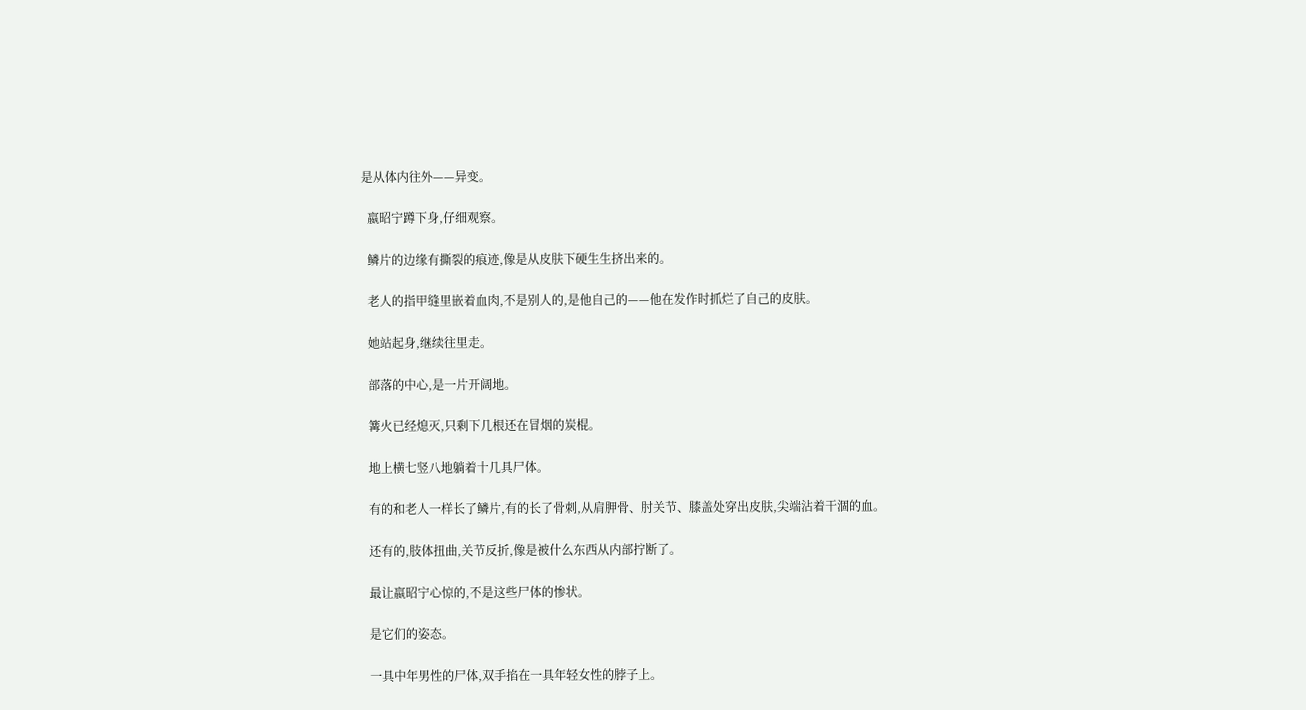是从体内往外——异变。

  嬴昭宁蹲下身,仔细观察。

  鳞片的边缘有撕裂的痕迹,像是从皮肤下硬生生挤出来的。

  老人的指甲缝里嵌着血肉,不是别人的,是他自己的——他在发作时抓烂了自己的皮肤。

  她站起身,继续往里走。

  部落的中心,是一片开阔地。

  篝火已经熄灭,只剩下几根还在冒烟的炭棍。

  地上横七竖八地躺着十几具尸体。

  有的和老人一样长了鳞片,有的长了骨刺,从肩胛骨、肘关节、膝盖处穿出皮肤,尖端沾着干涸的血。

  还有的,肢体扭曲,关节反折,像是被什么东西从内部拧断了。

  最让嬴昭宁心惊的,不是这些尸体的惨状。

  是它们的姿态。

  一具中年男性的尸体,双手掐在一具年轻女性的脖子上。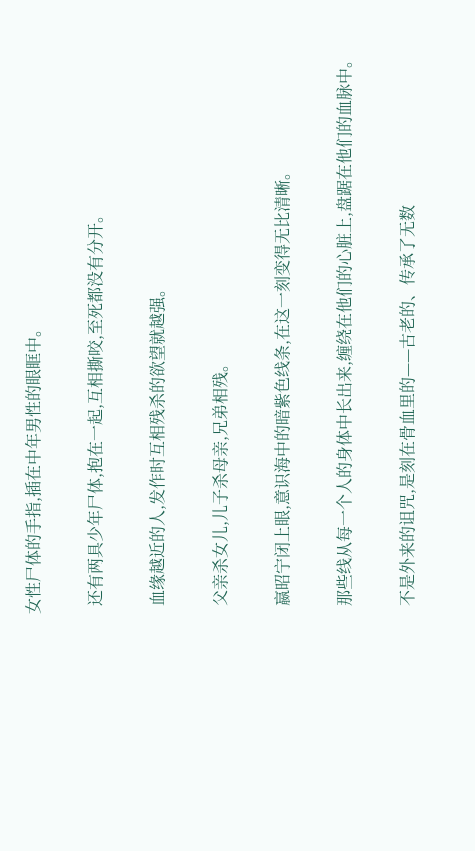女性尸体的手指,插在中年男性的眼眶中。

  还有两具少年尸体,抱在一起,互相撕咬,至死都没有分开。

  血缘越近的人,发作时互相残杀的欲望就越强。

  父亲杀女儿,儿子杀母亲,兄弟相残。

  嬴昭宁闭上眼,意识海中的暗紫色线条,在这一刻变得无比清晰。

  那些线从每一个人的身体中长出来,缠绕在他们的心脏上,盘踞在他们的血脉中。

  不是外来的诅咒,是刻在骨血里的——古老的、传承了无数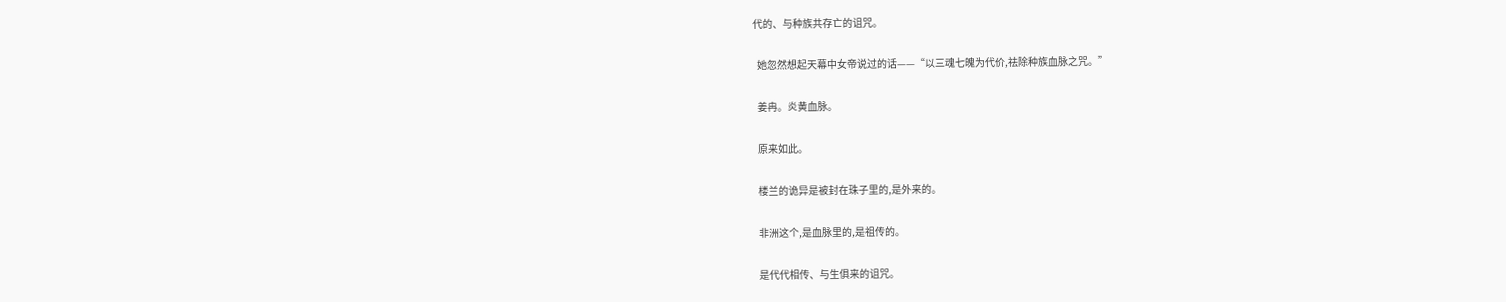代的、与种族共存亡的诅咒。

  她忽然想起天幕中女帝说过的话——“以三魂七魄为代价,祛除种族血脉之咒。”

  姜冉。炎黄血脉。

  原来如此。

  楼兰的诡异是被封在珠子里的,是外来的。

  非洲这个,是血脉里的,是祖传的。

  是代代相传、与生俱来的诅咒。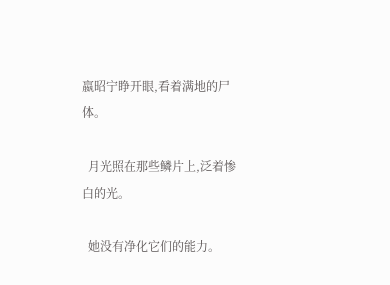嬴昭宁睁开眼,看着满地的尸体。

  月光照在那些鳞片上,泛着惨白的光。

  她没有净化它们的能力。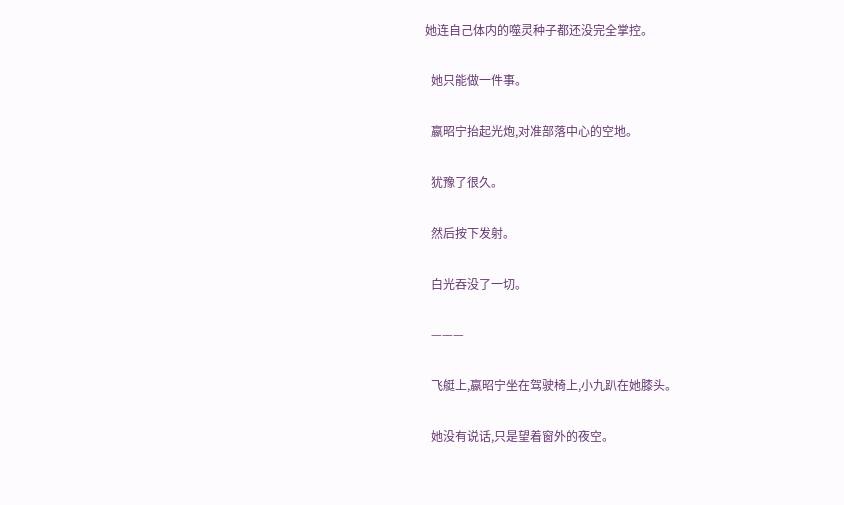她连自己体内的噬灵种子都还没完全掌控。

  她只能做一件事。

  嬴昭宁抬起光炮,对准部落中心的空地。

  犹豫了很久。

  然后按下发射。

  白光吞没了一切。

  ———

  飞艇上,嬴昭宁坐在驾驶椅上,小九趴在她膝头。

  她没有说话,只是望着窗外的夜空。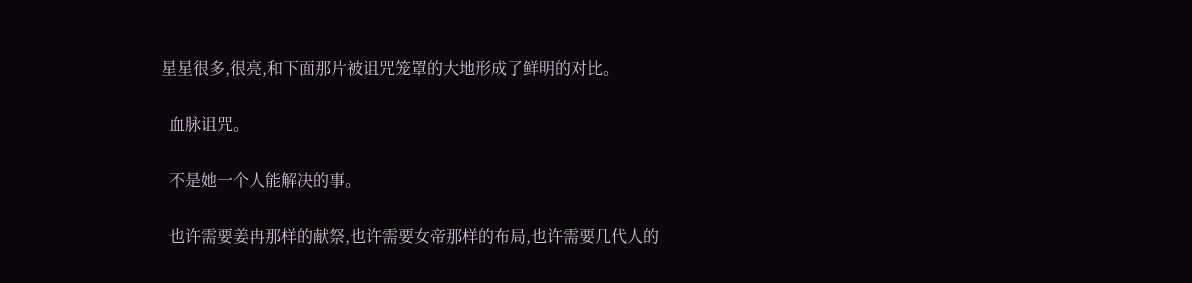星星很多,很亮,和下面那片被诅咒笼罩的大地形成了鲜明的对比。

  血脉诅咒。

  不是她一个人能解决的事。

  也许需要姜冉那样的献祭,也许需要女帝那样的布局,也许需要几代人的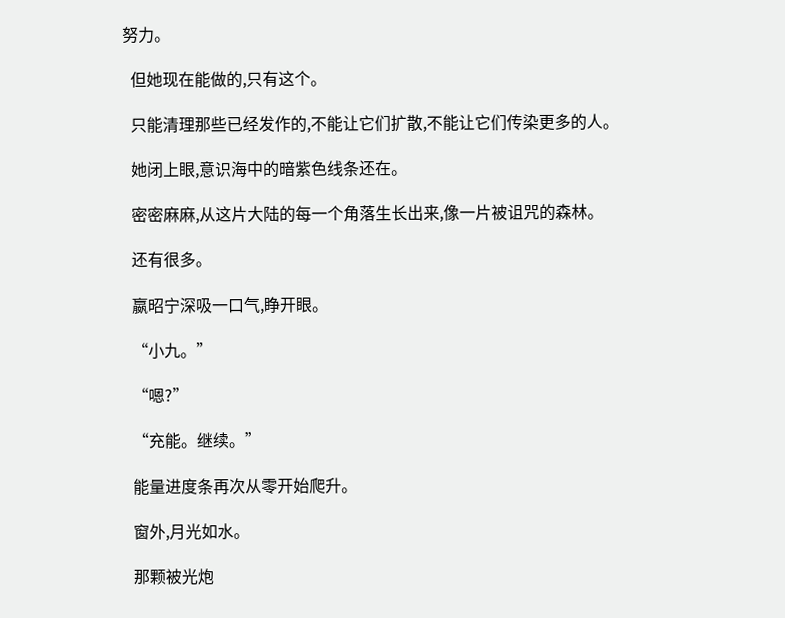努力。

  但她现在能做的,只有这个。

  只能清理那些已经发作的,不能让它们扩散,不能让它们传染更多的人。

  她闭上眼,意识海中的暗紫色线条还在。

  密密麻麻,从这片大陆的每一个角落生长出来,像一片被诅咒的森林。

  还有很多。

  嬴昭宁深吸一口气,睁开眼。

  “小九。”

  “嗯?”

  “充能。继续。”

  能量进度条再次从零开始爬升。

  窗外,月光如水。

  那颗被光炮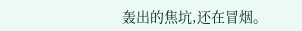轰出的焦坑,还在冒烟。